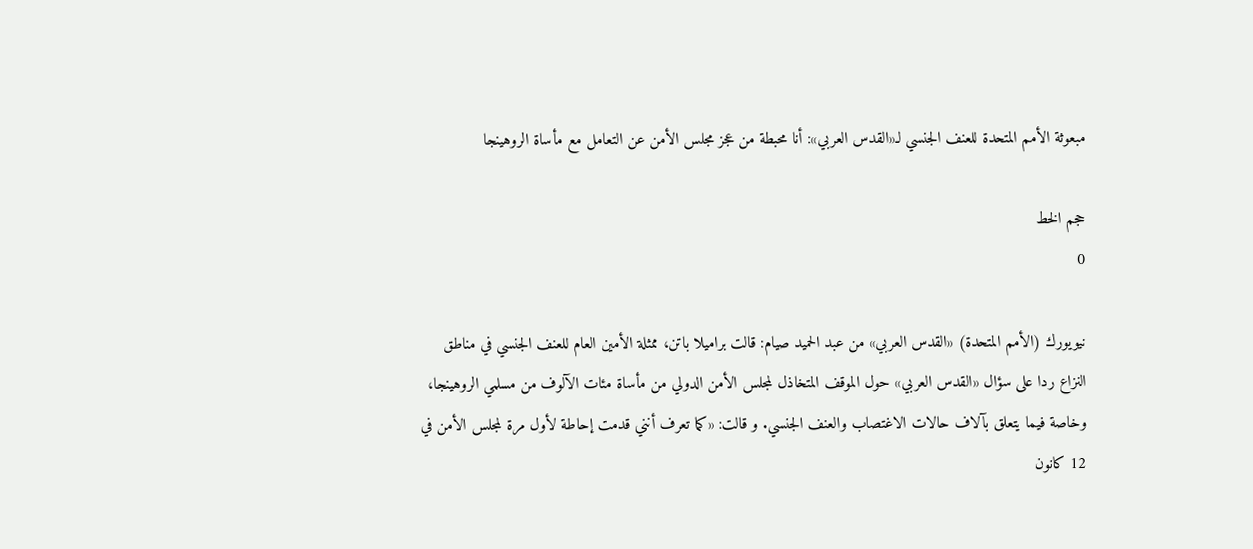مبعوثة الأمم المتحدة للعنف الجنسي لـ«القدس العربي»: أنا محبطة من عجز مجلس الأمن عن التعامل مع مأساة الروهينجا

حجم الخط
0

نيويورك (الأمم المتحدة) «القدس العربي» من عبد الحميد صيام: قالت براميلا باتن، ممثلة الأمين العام للعنف الجنسي في مناطق النزاع ردا على سؤال «القدس العربي» حول الموقف المتخاذل لمجلس الأمن الدولي من مأساة مئات الآلوف من مسلمي الروهينجا، وخاصة فيما يتعلق بآلاف حالات الاغتصاب والعنف الجنسي. و قالت: «كما تعرف أنني قدمت إحاطة لأول مرة لمجلس الأمن في 12 كانون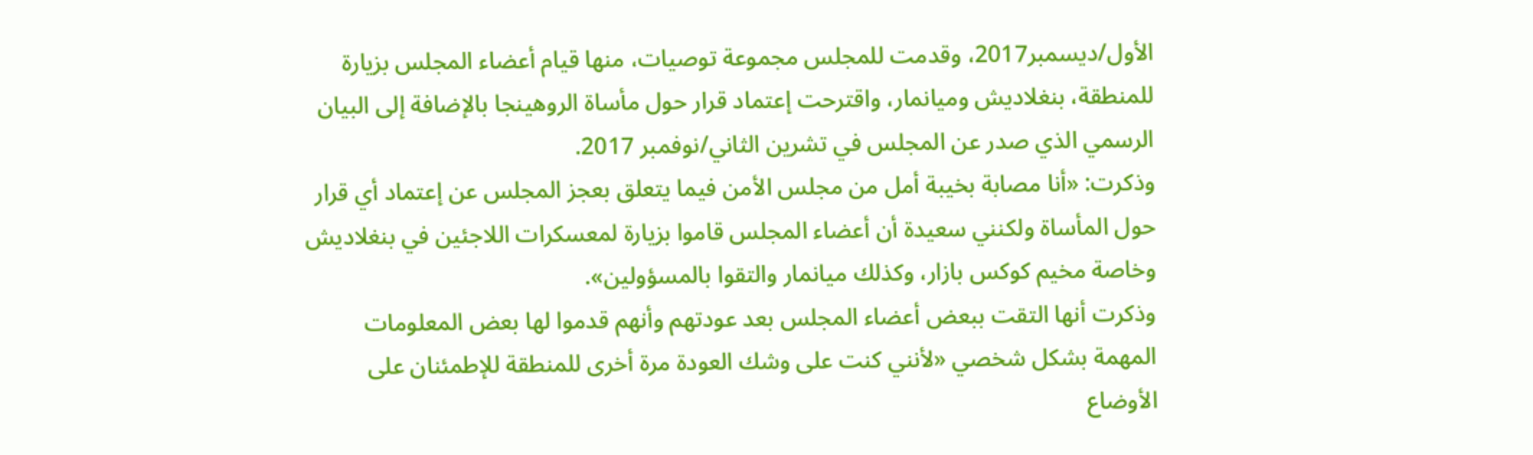الأول/ديسمبر2017، وقدمت للمجلس مجموعة توصيات، منها قيام أعضاء المجلس بزيارة للمنطقة، بنغلاديش وميانمار، واقترحت إعتماد قرار حول مأساة الروهينجا بالإضافة إلى البيان الرسمي الذي صدر عن المجلس في تشرين الثاني/نوفمبر 2017.
وذكرت: «أنا مصابة بخيبة أمل من مجلس الأمن فيما يتعلق بعجز المجلس عن إعتماد أي قرار حول المأساة ولكنني سعيدة أن أعضاء المجلس قاموا بزيارة لمعسكرات اللاجئين في بنغلاديش وخاصة مخيم كوكس بازار، وكذلك ميانمار والتقوا بالمسؤولين».
وذكرت أنها التقت ببعض أعضاء المجلس بعد عودتهم وأنهم قدموا لها بعض المعلومات المهمة بشكل شخصي «لأنني كنت على وشك العودة مرة أخرى للمنطقة للإطمئنان على الأوضاع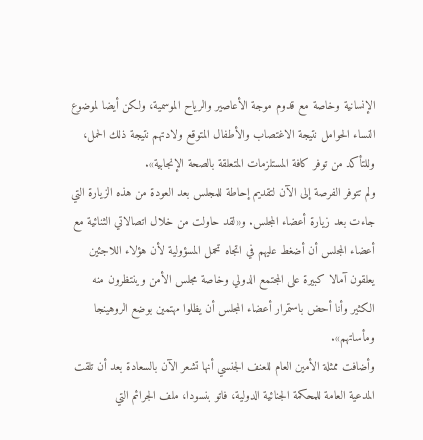الإنسانية وخاصة مع قدوم موجة الأعاصير والرياح الموسمية، ولكن أيضا لموضوع النساء الحوامل نتيجة الاغتصاب والأطفال المتوقع ولادتهم نتيجة ذلك الحمل، وللتأكد من توفر كافة المستلزمات المتعلقة بالصحة الإنجابية».
ولم تتوفر الفرصة إلى الآن لتقديم إحاطة للمجلس بعد العودة من هذه الزيارة التي جاءت بعد زيارة أعضاء المجلس. و«لقد حاولت من خلال اتصالاتي الثنائية مع أعضاء المجلس أن أضغط عليهم في اتجاه تحمل المسؤولية لأن هؤلاء اللاجئين يعلقون آمالا كبيرة على المجتمع الدولي وخاصة مجلس الأمن وينتظرون منه الكثير وأنا أحض باستمرار أعضاء المجلس أن يظلوا مهتمين بوضع الروهينجا ومأساتهم».
وأضافت ممثلة الأمين العام للعنف الجنسي أنها تشعر الآن بالسعادة بعد أن تلقت المدعية العامة للمحكمة الجنائية الدولية، فاتو بنسودا، ملف الجرائم التي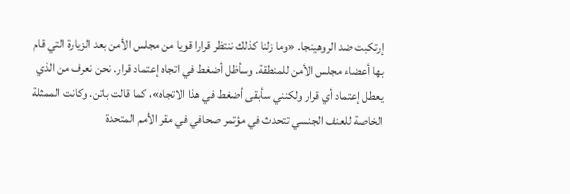إرتكبت ضد الروهينجا. «وما زلنا كذلك ننتظر قرارا قويا من مجلس الأمن بعد الزيارة التي قام بها أعضاء مجلس الأمن للمنطقة. وسأظل أضغط في اتجاه إعتماد قرار. نحن نعرف من الذي يعطل إعتماد أي قرار ولكنني سأبقى أضغط في هذا الاتجاه»، كما قالت باتن. وكانت الممثلة الخاصة للعنف الجنسي تتحدث في مؤتمر صحافي في مقر الأمم المتحدة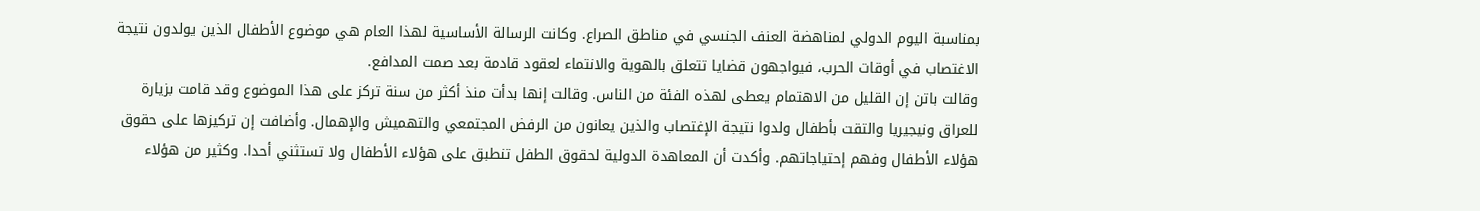بمناسبة اليوم الدولي لمناهضة العنف الجنسي في مناطق الصراع. وكانت الرسالة الأساسية لهذا العام هي موضوع الأطفال الذين يولدون نتيجة الاغتصاب في أوقات الحرب، فيواجهون قضايا تتعلق بالهوية والانتماء لعقود قادمة بعد صمت المدافع.
وقالت باتن إن القليل من الاهتمام يعطى لهذه الفئة من الناس. وقالت إنها بدأت منذ أكثر من سنة تركز على هذا الموضوع وقد قامت بزيارة للعراق ونيجيريا والتقت بأطفال ولدوا نتيجة الإغتصاب والذين يعانون من الرفض المجتمعي والتهميش والإهمال. وأضافت إن تركيزها على حقوق هؤلاء الأطفال وفهم إحتياجاتهم. وأكدت أن المعاهدة الدولية لحقوق الطفل تنطبق على هؤلاء الأطفال ولا تستثني أحدا. وكثير من هؤلاء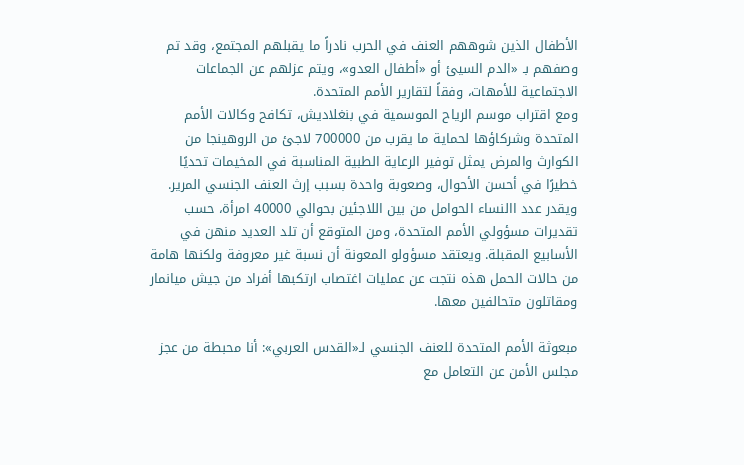الأطفال الذين شوههم العنف في الحرب نادراً ما يقبلهم المجتمع، وقد تم وصفهم بـ «الدم السيئ أو «أطفال العدو»، ويتم عزلهم عن الجماعات الاجتماعية للأمهات، وفقاً لتقارير الأمم المتحدة.
ومع اقتراب موسم الرياح الموسمية في بنغلاديش، تكافح وكالات الأمم المتحدة وشركاؤها لحماية ما يقرب من 700000 لاجئ من الروهينجا من الكوارث والمرض يمثل توفير الرعاية الطبية المناسبة في المخيمات تحديًا خطيرًا في أحسن الأحوال، وصعوبة واحدة بسبب إرث العنف الجنسي المرير.
ويقدر عدد االنساء الحوامل من بين اللاجئين بحوالي 40000 امرأة، حسب تقديرات مسؤولي الأمم المتحدة، ومن المتوقع أن تلد العديد منهن في الأسابيع المقبلة. ويعتقد مسؤولو المعونة أن نسبة غير معروفة ولكنها هامة من حالات الحمل هذه نتجت عن عمليات اغتصاب ارتكبها أفراد من جيش ميانمار ومقاتلون متحالفين معها.

مبعوثة الأمم المتحدة للعنف الجنسي لـ«القدس العربي»: أنا محبطة من عجز مجلس الأمن عن التعامل مع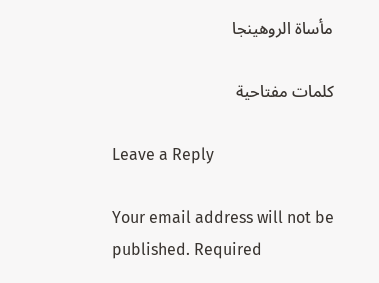مأساة الروهينجا

كلمات مفتاحية

Leave a Reply

Your email address will not be published. Required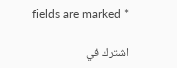fields are marked *

اشترك في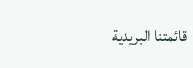قائمتنا البريدية